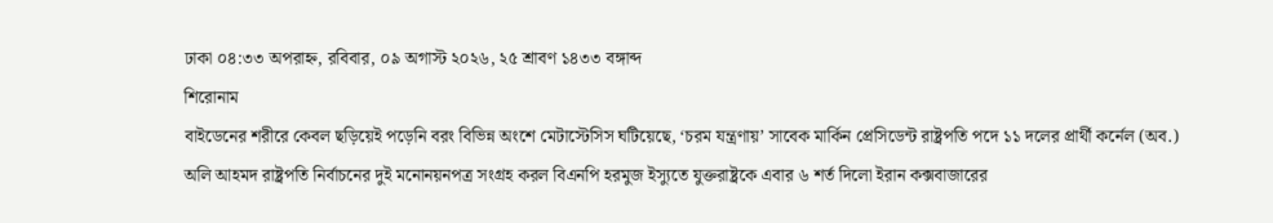ঢাকা ০৪:৩৩ অপরাহ্ন, রবিবার, ০৯ অগাস্ট ২০২৬, ২৫ শ্রাবণ ১৪৩৩ বঙ্গাব্দ
শিরোনাম
বাইডেনের শরীরে কেবল ছড়িয়েই পড়েনি বরং বিভিন্ন অংশে মেটাস্টেসিস ঘটিয়েছে, ‘চরম যন্ত্রণায়’ সাবেক মার্কিন প্রেসিডেন্ট রাষ্ট্রপতি পদে ১১ দলের প্রার্থী কর্নেল (অব.) অলি আহমদ রাষ্ট্রপতি নির্বাচনের দুই মনোনয়নপত্র সংগ্রহ করল বিএনপি হরমুজ ইস্যুতে যুক্তরাষ্ট্রকে এবার ৬ শর্ত দিলো ইরান কক্সবাজারের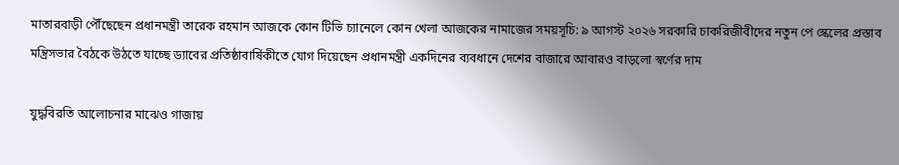মাতারবাড়ী পৌঁছেছেন প্রধানমন্ত্রী তারেক রহমান আজকে কোন টিভি চ্যানেলে কোন খেলা আজকের নামাজের সময়সূচি: ৯ আগস্ট ২০২৬ সরকারি চাকরিজীবীদের নতুন পে স্কেলের প্রস্তাব মন্ত্রিসভার বৈঠকে উঠতে যাচ্ছে ড্যাবের প্রতিষ্ঠাবার্ষিকীতে যোগ দিয়েছেন প্রধানমন্ত্রী একদিনের ব্যবধানে দেশের বাজারে আবারও বাড়লো স্বর্ণের দাম

যুদ্ধবিরতি আলোচনার মাঝেও গাজায়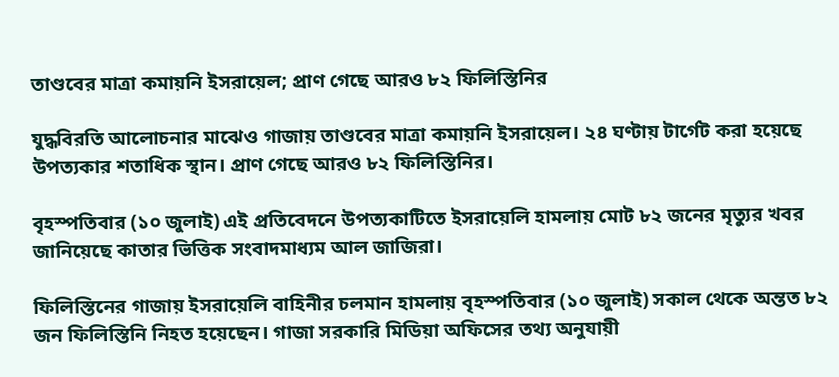তাণ্ডবের মাত্রা কমায়নি ইসরায়েল; প্রাণ গেছে আরও ৮২ ফিলিস্তিনির

যুদ্ধবিরতি আলোচনার মাঝেও গাজায় তাণ্ডবের মাত্রা কমায়নি ইসরায়েল। ২৪ ঘণ্টায় টার্গেট করা হয়েছে উপত্যকার শতাধিক স্থান। প্রাণ গেছে আরও ৮২ ফিলিস্তিনির।

বৃহস্পতিবার (১০ জুলাই) এই প্রতিবেদনে উপত্যকাটিতে ইসরায়েলি হামলায় মোট ৮২ জনের মৃত্যুর খবর জানিয়েছে কাতার ভিত্তিক সংবাদমাধ্যম আল জাজিরা।

ফিলিস্তিনের গাজায় ইসরায়েলি বাহিনীর চলমান হামলায় বৃহস্পতিবার (১০ জুলাই) সকাল থেকে অন্তত ৮২ জন ফিলিস্তিনি নিহত হয়েছেন। গাজা সরকারি মিডিয়া অফিসের তথ্য অনুযায়ী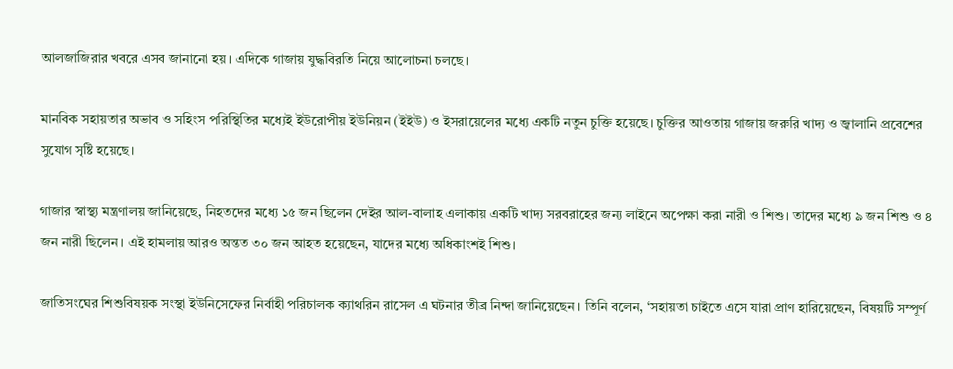আলজাজিরার খবরে এসব জানানো হয়। এদিকে গাজায় যুদ্ধবিরতি নিয়ে আলোচনা চলছে।

মানবিক সহায়তার অভাব ও সহিংস পরিস্থিতির মধ্যেই ইউরোপীয় ইউনিয়ন (ইইউ) ও ইসরায়েলের মধ্যে একটি নতুন চুক্তি হয়েছে। চুক্তির আওতায় গাজায় জরুরি খাদ্য ও জ্বালানি প্রবেশের সুযোগ সৃষ্টি হয়েছে।

গাজার স্বাস্থ্য মন্ত্রণালয় জানিয়েছে, নিহতদের মধ্যে ১৫ জন ছিলেন দেইর আল-বালাহ এলাকায় একটি খাদ্য সরবরাহের জন্য লাইনে অপেক্ষা করা নারী ও শিশু। তাদের মধ্যে ৯ জন শিশু ও ৪ জন নারী ছিলেন। এই হামলায় আরও অন্তত ৩০ জন আহত হয়েছেন, যাদের মধ্যে অধিকাংশই শিশু।

জাতিসংঘের শিশুবিষয়ক সংস্থা ইউনিসেফের নির্বাহী পরিচালক ক্যাথরিন রাসেল এ ঘটনার তীব্র নিন্দা জানিয়েছেন। তিনি বলেন, ‘সহায়তা চাইতে এসে যারা প্রাণ হারিয়েছেন, বিষয়টি সম্পূর্ণ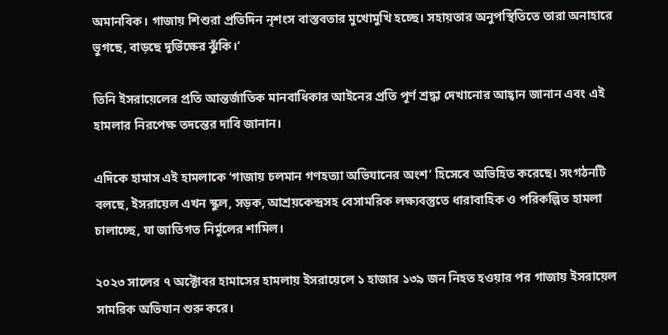অমানবিক। গাজায় শিশুরা প্রতিদিন নৃশংস বাস্তবতার মুখোমুখি হচ্ছে। সহায়তার অনুপস্থিতিতে তারা অনাহারে ভুগছে, বাড়ছে দুর্ভিক্ষের ঝুঁকি।’

তিনি ইসরায়েলের প্রতি আন্তর্জাতিক মানবাধিকার আইনের প্রতি পূর্ণ শ্রদ্ধা দেখানোর আহ্বান জানান এবং এই হামলার নিরপেক্ষ তদন্তের দাবি জানান।

এদিকে হামাস এই হামলাকে ‘গাজায় চলমান গণহত্যা অভিযানের অংশ’ হিসেবে অভিহিত করেছে। সংগঠনটি বলছে, ইসরায়েল এখন স্কুল, সড়ক, আশ্রয়কেন্দ্রসহ বেসামরিক লক্ষ্যবস্তুতে ধারাবাহিক ও পরিকল্পিত হামলা চালাচ্ছে, যা জাতিগত নির্মূলের শামিল।

২০২৩ সালের ৭ অক্টোবর হামাসের হামলায় ইসরায়েলে ১ হাজার ১৩৯ জন নিহত হওয়ার পর গাজায় ইসরায়েল সামরিক অভিযান শুরু করে।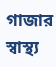গাজার স্বাস্থ্য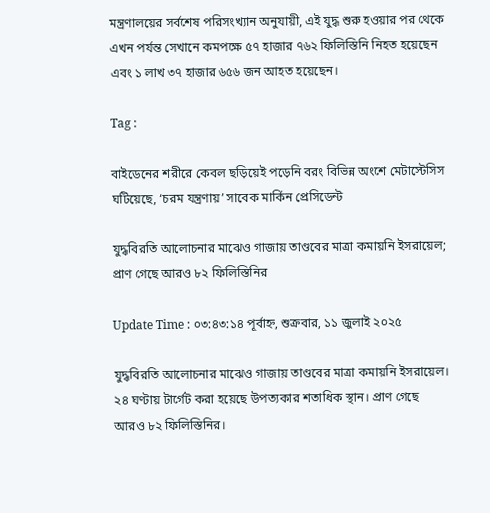মন্ত্রণালয়ের সর্বশেষ পরিসংখ্যান অনুযায়ী, এই যুদ্ধ শুরু হওয়ার পর থেকে এখন পর্যন্ত সেখানে কমপক্ষে ৫৭ হাজার ৭৬২ ফিলিস্তিনি নিহত হয়েছেন এবং ১ লাখ ৩৭ হাজার ৬৫৬ জন আহত হয়েছেন।

Tag :

বাইডেনের শরীরে কেবল ছড়িয়েই পড়েনি বরং বিভিন্ন অংশে মেটাস্টেসিস ঘটিয়েছে, ‘চরম যন্ত্রণায়’ সাবেক মার্কিন প্রেসিডেন্ট

যুদ্ধবিরতি আলোচনার মাঝেও গাজায় তাণ্ডবের মাত্রা কমায়নি ইসরায়েল; প্রাণ গেছে আরও ৮২ ফিলিস্তিনির

Update Time : ০৩:৪৩:১৪ পূর্বাহ্ন, শুক্রবার, ১১ জুলাই ২০২৫

যুদ্ধবিরতি আলোচনার মাঝেও গাজায় তাণ্ডবের মাত্রা কমায়নি ইসরায়েল। ২৪ ঘণ্টায় টার্গেট করা হয়েছে উপত্যকার শতাধিক স্থান। প্রাণ গেছে আরও ৮২ ফিলিস্তিনির।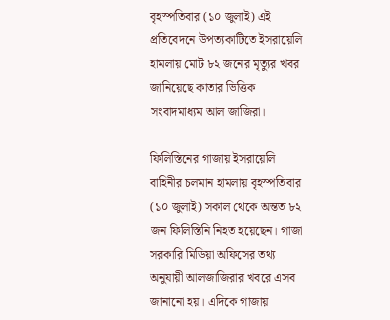বৃহস্পতিবার (১০ জুলাই) এই প্রতিবেদনে উপত্যকাটিতে ইসরায়েলি হামলায় মোট ৮২ জনের মৃত্যুর খবর জানিয়েছে কাতার ভিত্তিক সংবাদমাধ্যম আল জাজিরা।

ফিলিস্তিনের গাজায় ইসরায়েলি বাহিনীর চলমান হামলায় বৃহস্পতিবার (১০ জুলাই) সকাল থেকে অন্তত ৮২ জন ফিলিস্তিনি নিহত হয়েছেন। গাজা সরকারি মিডিয়া অফিসের তথ্য অনুযায়ী আলজাজিরার খবরে এসব জানানো হয়। এদিকে গাজায়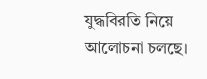যুদ্ধবিরতি নিয়ে আলোচনা চলছে।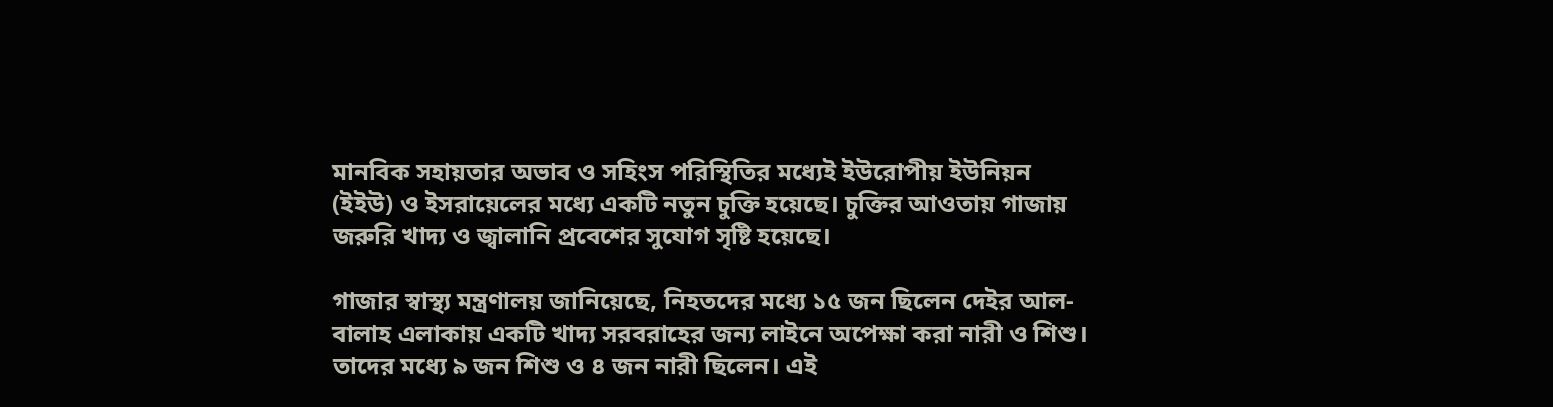মানবিক সহায়তার অভাব ও সহিংস পরিস্থিতির মধ্যেই ইউরোপীয় ইউনিয়ন (ইইউ) ও ইসরায়েলের মধ্যে একটি নতুন চুক্তি হয়েছে। চুক্তির আওতায় গাজায় জরুরি খাদ্য ও জ্বালানি প্রবেশের সুযোগ সৃষ্টি হয়েছে।

গাজার স্বাস্থ্য মন্ত্রণালয় জানিয়েছে, নিহতদের মধ্যে ১৫ জন ছিলেন দেইর আল-বালাহ এলাকায় একটি খাদ্য সরবরাহের জন্য লাইনে অপেক্ষা করা নারী ও শিশু। তাদের মধ্যে ৯ জন শিশু ও ৪ জন নারী ছিলেন। এই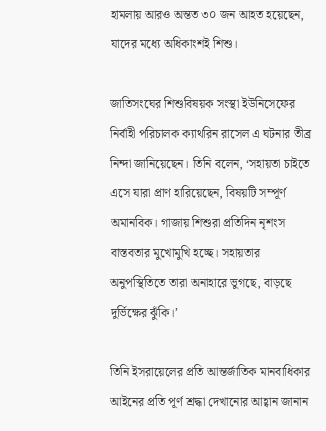হামলায় আরও অন্তত ৩০ জন আহত হয়েছেন, যাদের মধ্যে অধিকাংশই শিশু।

জাতিসংঘের শিশুবিষয়ক সংস্থা ইউনিসেফের নির্বাহী পরিচালক ক্যাথরিন রাসেল এ ঘটনার তীব্র নিন্দা জানিয়েছেন। তিনি বলেন, ‘সহায়তা চাইতে এসে যারা প্রাণ হারিয়েছেন, বিষয়টি সম্পূর্ণ অমানবিক। গাজায় শিশুরা প্রতিদিন নৃশংস বাস্তবতার মুখোমুখি হচ্ছে। সহায়তার অনুপস্থিতিতে তারা অনাহারে ভুগছে, বাড়ছে দুর্ভিক্ষের ঝুঁকি।’

তিনি ইসরায়েলের প্রতি আন্তর্জাতিক মানবাধিকার আইনের প্রতি পূর্ণ শ্রদ্ধা দেখানোর আহ্বান জানান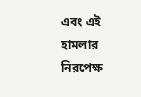এবং এই হামলার নিরপেক্ষ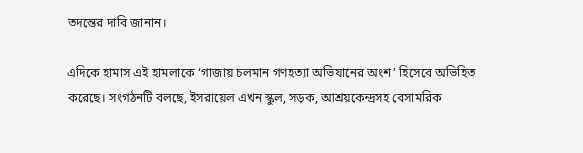তদন্তের দাবি জানান।

এদিকে হামাস এই হামলাকে ‘গাজায় চলমান গণহত্যা অভিযানের অংশ’ হিসেবে অভিহিত করেছে। সংগঠনটি বলছে, ইসরায়েল এখন স্কুল, সড়ক, আশ্রয়কেন্দ্রসহ বেসামরিক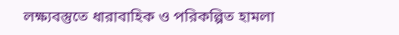লক্ষ্যবস্তুতে ধারাবাহিক ও পরিকল্পিত হামলা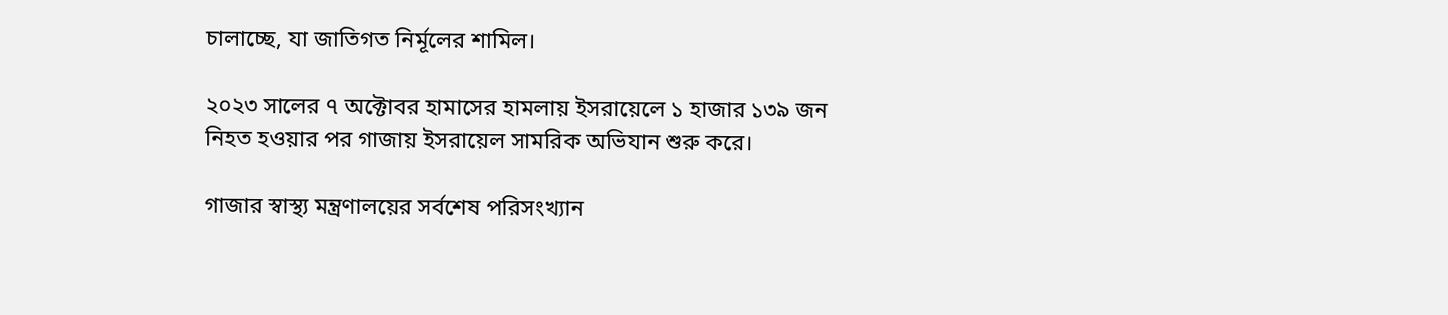চালাচ্ছে, যা জাতিগত নির্মূলের শামিল।

২০২৩ সালের ৭ অক্টোবর হামাসের হামলায় ইসরায়েলে ১ হাজার ১৩৯ জন নিহত হওয়ার পর গাজায় ইসরায়েল সামরিক অভিযান শুরু করে।

গাজার স্বাস্থ্য মন্ত্রণালয়ের সর্বশেষ পরিসংখ্যান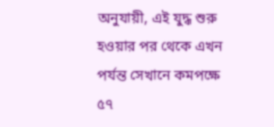অনুযায়ী, এই যুদ্ধ শুরু হওয়ার পর থেকে এখন পর্যন্ত সেখানে কমপক্ষে ৫৭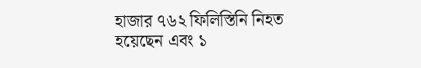হাজার ৭৬২ ফিলিস্তিনি নিহত হয়েছেন এবং ১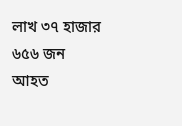লাখ ৩৭ হাজার ৬৫৬ জন আহত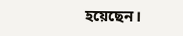হয়েছেন।